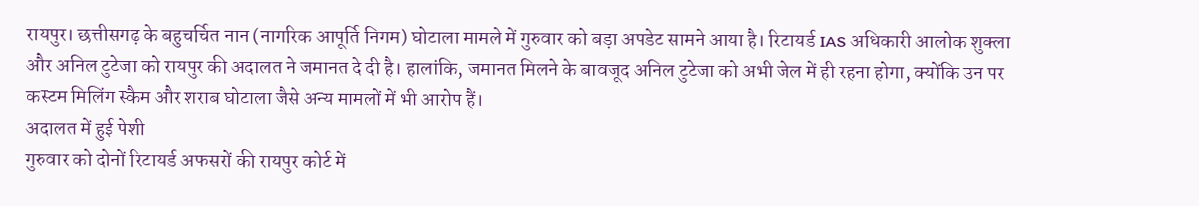रायपुर। छत्तीसगढ़ के बहुचर्चित नान (नागरिक आपूर्ति निगम) घोटाला मामले में गुरुवार को बड़ा अपडेट सामने आया है। रिटायर्ड IAS अधिकारी आलोक शुक्ला और अनिल टुटेजा को रायपुर की अदालत ने जमानत दे दी है। हालांकि, जमानत मिलने के बावजूद अनिल टुटेजा को अभी जेल में ही रहना होगा, क्योंकि उन पर कस्टम मिलिंग स्कैम और शराब घोटाला जैसे अन्य मामलों में भी आरोप हैं।
अदालत में हुई पेशी
गुरुवार को दोनों रिटायर्ड अफसरों की रायपुर कोर्ट में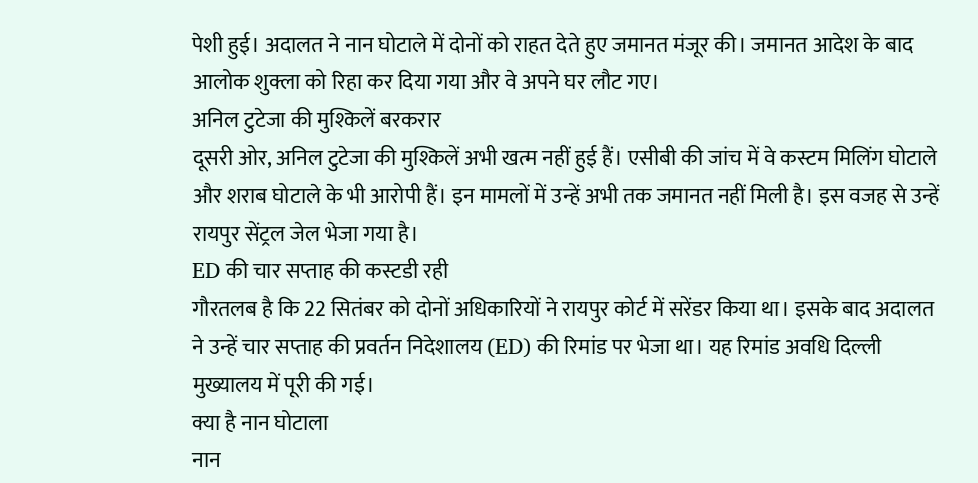पेशी हुई। अदालत ने नान घोटाले में दोनों को राहत देते हुए जमानत मंजूर की। जमानत आदेश के बाद आलोक शुक्ला को रिहा कर दिया गया और वे अपने घर लौट गए।
अनिल टुटेजा की मुश्किलें बरकरार
दूसरी ओर, अनिल टुटेजा की मुश्किलें अभी खत्म नहीं हुई हैं। एसीबी की जांच में वे कस्टम मिलिंग घोटाले और शराब घोटाले के भी आरोपी हैं। इन मामलों में उन्हें अभी तक जमानत नहीं मिली है। इस वजह से उन्हें रायपुर सेंट्रल जेल भेजा गया है।
ED की चार सप्ताह की कस्टडी रही
गौरतलब है कि 22 सितंबर को दोनों अधिकारियों ने रायपुर कोर्ट में सरेंडर किया था। इसके बाद अदालत ने उन्हें चार सप्ताह की प्रवर्तन निदेशालय (ED) की रिमांड पर भेजा था। यह रिमांड अवधि दिल्ली मुख्यालय में पूरी की गई।
क्या है नान घोटाला
नान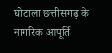घोटाला छत्तीसगढ़ के नागरिक आपूर्ति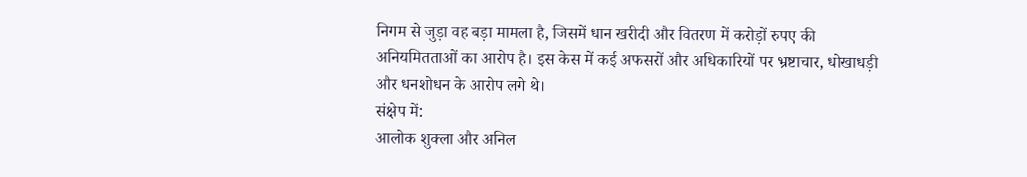निगम से जुड़ा वह बड़ा मामला है, जिसमें धान खरीदी और वितरण में करोड़ों रुपए की अनियमितताओं का आरोप है। इस केस में कई अफसरों और अधिकारियों पर भ्रष्टाचार, धोखाधड़ी और धनशोधन के आरोप लगे थे।
संक्षेप में:
आलोक शुक्ला और अनिल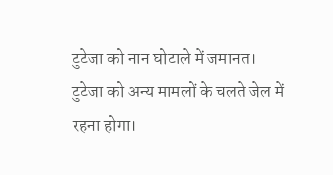टुटेजा को नान घोटाले में जमानत।
टुटेजा को अन्य मामलों के चलते जेल में रहना होगा।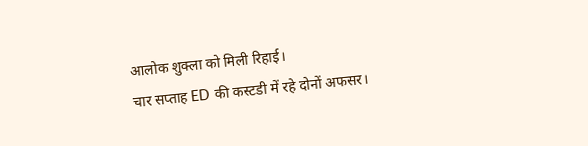आलोक शुक्ला को मिली रिहाई।
चार सप्ताह ED की कस्टडी में रहे दोनों अफसर।